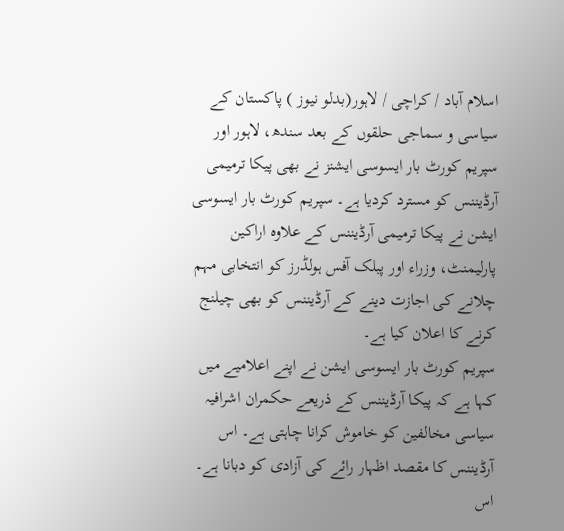اسلام آباد / کراچی / لاہور(بدلو نیوز ) پاکستان کے سیاسی و سماجی حلقوں کے بعد سندھ، لاہور اور سپریم کورٹ بار ایسوسی ایشنز نے بھی پیکا ترمیمی آرڈیننس کو مسترد کردیا ہے۔ سپریم کورٹ بار ایسوسی ایشن نے پیکا ترمیمی آرڈیننس کے علاوہ اراکین پارلیمنٹ، وزراء اور پبلک آفس ہولڈرز کو انتخابی مہم چلانے کی اجازت دینے کے آرڈیننس کو بھی چیلنج کرنے کا اعلان کیا ہے۔
سپریم کورٹ بار ایسوسی ایشن نے اپنے اعلامیے میں کہا ہے کہ پیکا آرڈیننس کے ذریعے حکمران اشرافیہ سیاسی مخالفین کو خاموش کرانا چاہتی ہے۔ اس آرڈیننس کا مقصد اظہار رائے کی آزادی کو دبانا ہے۔ اس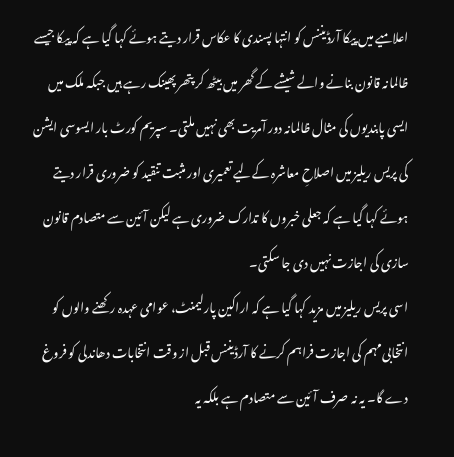اعلامیے میں پیکا آرڈیننس کو انتہا پسندی کا عکاس قرار دیتے ہوئے کہا گیا ہے کہ پیکا جیسے ظالمانہ قانون بنانے والے شیشے کے گھر میں بیٹھ کر پتھر پھینک رہے ہیں جبکہ ملک میں ایسی پابندیوں کی مثال ظالمانہ دور آمریت بھی نہیں ملتی۔ سپریم کورٹ بار ایسوسی ایشن کی پریس ریلیز میں اصلاحِ معاشرہ کےلیے تعمیری اور مثبت تنقید کو ضروری قرار دیتے ہوئے کہا گیا ہے کہ جعلی خبروں کا تدارک ضروری ہے لیکن آئین سے متصادم قانون سازی کی اجازت نہیں دی جا سکتی۔
اسی پریس ریلیز میں مزید کہا گیا ہے کہ اراکین پارلیمنٹ، عوامی عہدہ رکھنے والوں کو انتخابی مہم کی اجازت فراہم کرنے کا آرڈیننس قبل از وقت انتخابات دھاندلی کو فروغ دے گا۔ یہ نہ صرف آئین سے متصادم ہے بلکہ یہ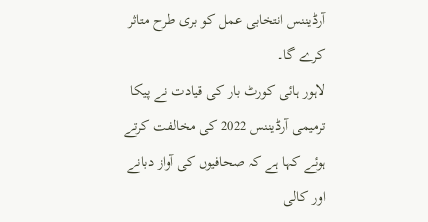آرڈیننس انتخابی عمل کو بری طرح متاثر کرے گا۔
لاہور ہائی کورٹ بار کی قیادت نے پیکا ترمیمی آرڈیننس 2022 کی مخالفت کرتے ہوئے کہا ہے کہ صحافیوں کی آواز دبانے اور کالی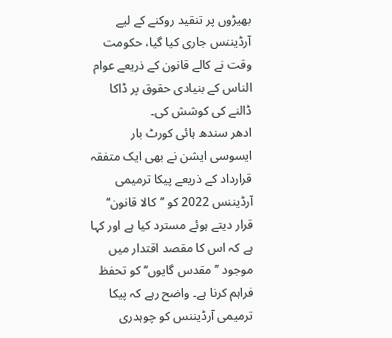بھیڑوں پر تنقید روکنے کے لیے آرڈیننس جاری کیا گیا، حکومت وقت نے کالے قانون کے ذریعے عوام الناس کے بنیادی حقوق پر ڈاکا ڈالنے کی کوشش کی۔
ادھر سندھ ہائی کورٹ بار ایسوسی ایشن نے بھی ایک متفقہ قرارداد کے ذریعے پیکا ترمیمی آرڈیننس 2022 کو ’’کالا قانون‘‘ قرار دیتے ہوئے مسترد کیا ہے اور کہا ہے کہ اس کا مقصد اقتدار میں موجود ’’مقدس گایوں‘‘ کو تحفظ فراہم کرنا ہے۔ واضح رہے کہ پیکا ترمیمی آرڈیننس کو چوہدری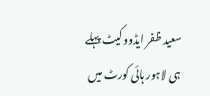سعید ظفر ایڈووکیٹ پہلے ہی لاہور ہائی کورٹ میں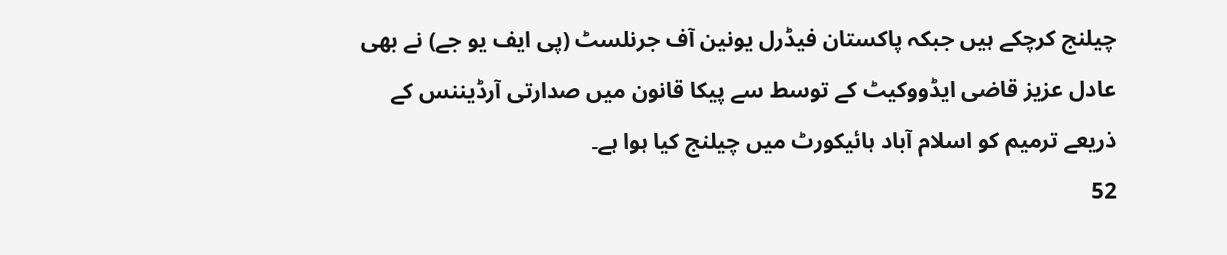چیلنج کرچکے ہیں جبکہ پاکستان فیڈرل یونین آف جرنلسٹ (پی ایف یو جے) نے بھی عادل عزیز قاضی ایڈووکیٹ کے توسط سے پیکا قانون میں صدارتی آرڈیننس کے ذریعے ترمیم کو اسلام آباد ہائیکورٹ میں چیلنج کیا ہوا ہے۔
52